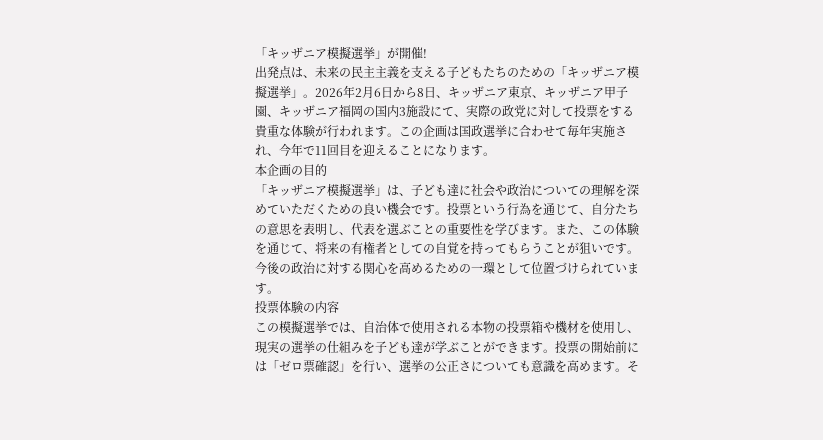「キッザニア模擬選挙」が開催!
出発点は、未来の民主主義を支える子どもたちのための「キッザニア模擬選挙」。2026年2月6日から8日、キッザニア東京、キッザニア甲子園、キッザニア福岡の国内3施設にて、実際の政党に対して投票をする貴重な体験が行われます。この企画は国政選挙に合わせて毎年実施され、今年で11回目を迎えることになります。
本企画の目的
「キッザニア模擬選挙」は、子ども達に社会や政治についての理解を深めていただくための良い機会です。投票という行為を通じて、自分たちの意思を表明し、代表を選ぶことの重要性を学びます。また、この体験を通じて、将来の有権者としての自覚を持ってもらうことが狙いです。今後の政治に対する関心を高めるための一環として位置づけられています。
投票体験の内容
この模擬選挙では、自治体で使用される本物の投票箱や機材を使用し、現実の選挙の仕組みを子ども達が学ぶことができます。投票の開始前には「ゼロ票確認」を行い、選挙の公正さについても意識を高めます。そ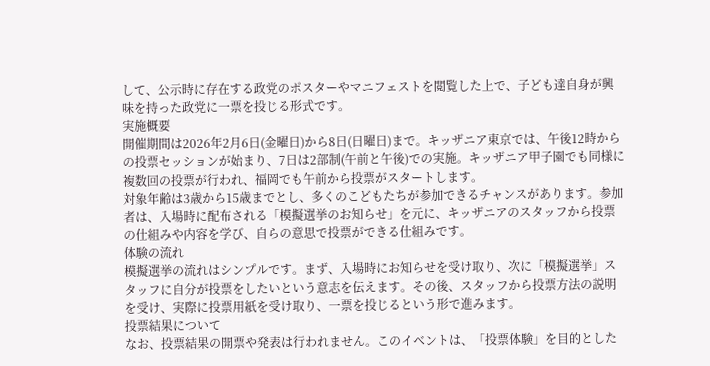して、公示時に存在する政党のポスターやマニフェストを閲覧した上で、子ども達自身が興味を持った政党に一票を投じる形式です。
実施概要
開催期間は2026年2月6日(金曜日)から8日(日曜日)まで。キッザニア東京では、午後12時からの投票セッションが始まり、7日は2部制(午前と午後)での実施。キッザニア甲子園でも同様に複数回の投票が行われ、福岡でも午前から投票がスタートします。
対象年齢は3歳から15歳までとし、多くのこどもたちが参加できるチャンスがあります。参加者は、入場時に配布される「模擬選挙のお知らせ」を元に、キッザニアのスタッフから投票の仕組みや内容を学び、自らの意思で投票ができる仕組みです。
体験の流れ
模擬選挙の流れはシンプルです。まず、入場時にお知らせを受け取り、次に「模擬選挙」スタッフに自分が投票をしたいという意志を伝えます。その後、スタッフから投票方法の説明を受け、実際に投票用紙を受け取り、一票を投じるという形で進みます。
投票結果について
なお、投票結果の開票や発表は行われません。このイベントは、「投票体験」を目的とした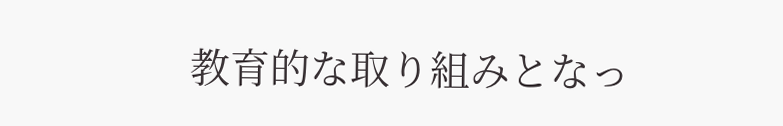教育的な取り組みとなっ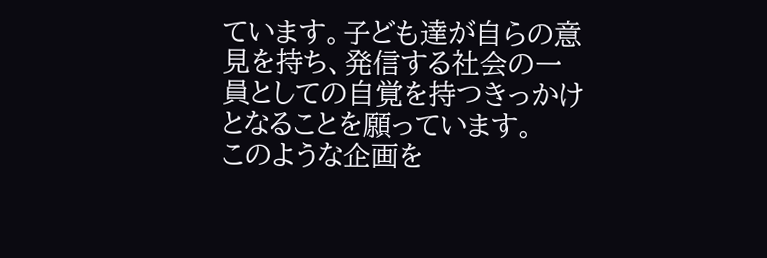ています。子ども達が自らの意見を持ち、発信する社会の一員としての自覚を持つきっかけとなることを願っています。
このような企画を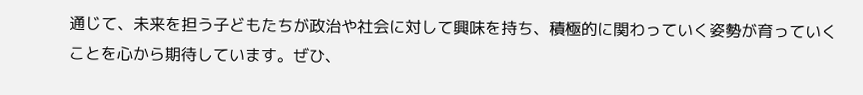通じて、未来を担う子どもたちが政治や社会に対して興味を持ち、積極的に関わっていく姿勢が育っていくことを心から期待しています。ぜひ、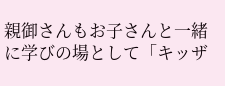親御さんもお子さんと一緒に学びの場として「キッザ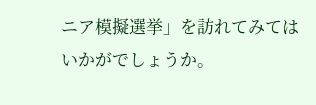ニア模擬選挙」を訪れてみてはいかがでしょうか。